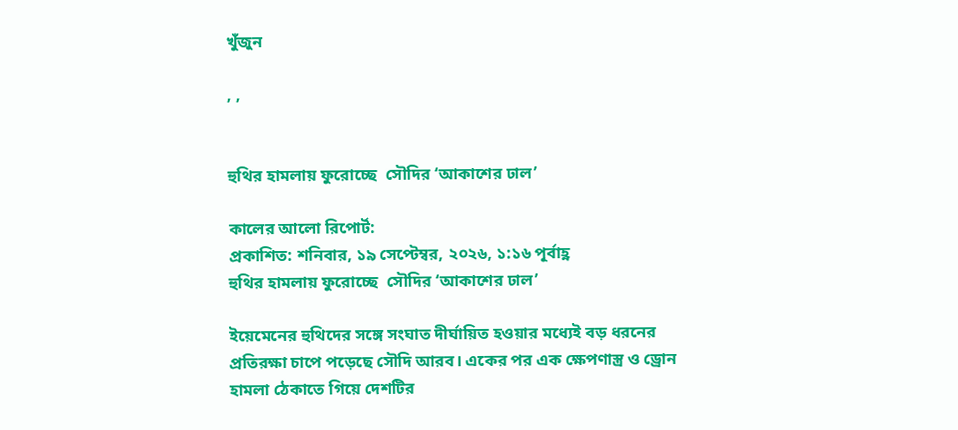খুঁজুন

, ,


হুথির হামলায় ফুরোচ্ছে  সৌদির ‘আকাশের ঢাল’

কালের আলো রিপোর্ট:
প্রকাশিত: শনিবার, ১৯ সেপ্টেম্বর, ২০২৬, ১:১৬ পূর্বাহ্ণ
হুথির হামলায় ফুরোচ্ছে  সৌদির ‘আকাশের ঢাল’

ইয়েমেনের হুথিদের সঙ্গে সংঘাত দীর্ঘায়িত হওয়ার মধ্যেই বড় ধরনের প্রতিরক্ষা চাপে পড়েছে সৌদি আরব। একের পর এক ক্ষেপণাস্ত্র ও ড্রোন হামলা ঠেকাতে গিয়ে দেশটির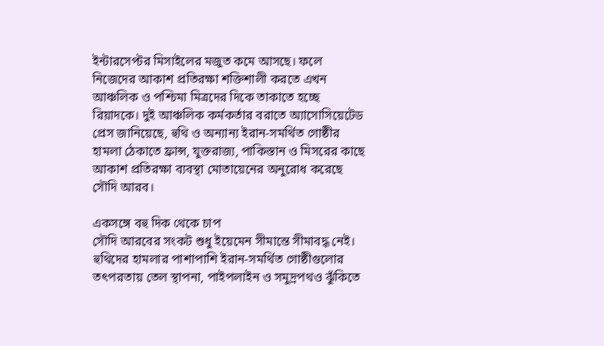ইন্টারসেপ্টর মিসাইলের মজুত কমে আসছে। ফলে নিজেদের আকাশ প্রতিরক্ষা শক্তিশালী করতে এখন আঞ্চলিক ও পশ্চিমা মিত্রদের দিকে তাকাতে হচ্ছে রিয়াদকে। দুই আঞ্চলিক কর্মকর্তার বরাতে অ্যাসোসিয়েটেড প্রেস জানিয়েছে, হুথি ও অন্যান্য ইরান-সমর্থিত গোষ্ঠীর হামলা ঠেকাতে ফ্রান্স, যুক্তরাজ্য, পাকিস্তান ও মিসরের কাছে আকাশ প্রতিরক্ষা ব্যবস্থা মোতায়েনের অনুরোধ করেছে সৌদি আরব।

একসঙ্গে বহু দিক থেকে চাপ
সৌদি আরবের সংকট শুধু ইয়েমেন সীমান্তে সীমাবদ্ধ নেই। হুথিদের হামলার পাশাপাশি ইরান-সমর্থিত গোষ্ঠীগুলোর তৎপরতায় তেল স্থাপনা, পাইপলাইন ও সমুদ্রপথও ঝুঁকিতে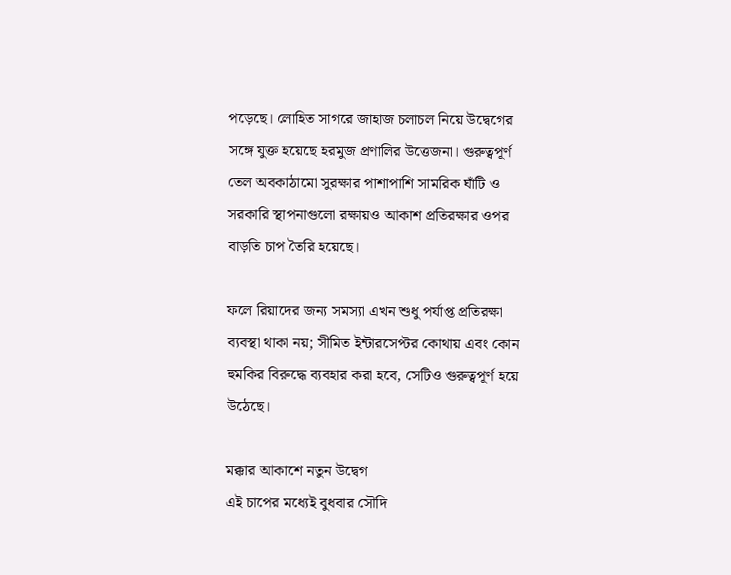পড়েছে। লোহিত সাগরে জাহাজ চলাচল নিয়ে উদ্বেগের সঙ্গে যুক্ত হয়েছে হরমুজ প্রণালির উত্তেজনা। গুরুত্বপূর্ণ তেল অবকাঠামো সুরক্ষার পাশাপাশি সামরিক ঘাঁটি ও সরকারি স্থাপনাগুলো রক্ষায়ও আকাশ প্রতিরক্ষার ওপর বাড়তি চাপ তৈরি হয়েছে।

ফলে রিয়াদের জন্য সমস্যা এখন শুধু পর্যাপ্ত প্রতিরক্ষা ব্যবস্থা থাকা নয়; সীমিত ইন্টারসেপ্টর কোথায় এবং কোন হুমকির বিরুদ্ধে ব্যবহার করা হবে, সেটিও গুরুত্বপূর্ণ হয়ে উঠেছে।

মক্কার আকাশে নতুন উদ্বেগ
এই চাপের মধ্যেই বুধবার সৌদি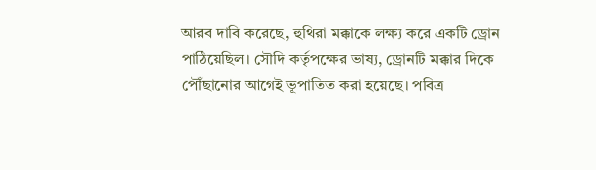আরব দাবি করেছে, হুথিরা মক্কাকে লক্ষ্য করে একটি ড্রোন পাঠিয়েছিল। সৌদি কর্তৃপক্ষের ভাষ্য, ড্রোনটি মক্কার দিকে পৌঁছানোর আগেই ভূপাতিত করা হয়েছে। পবিত্র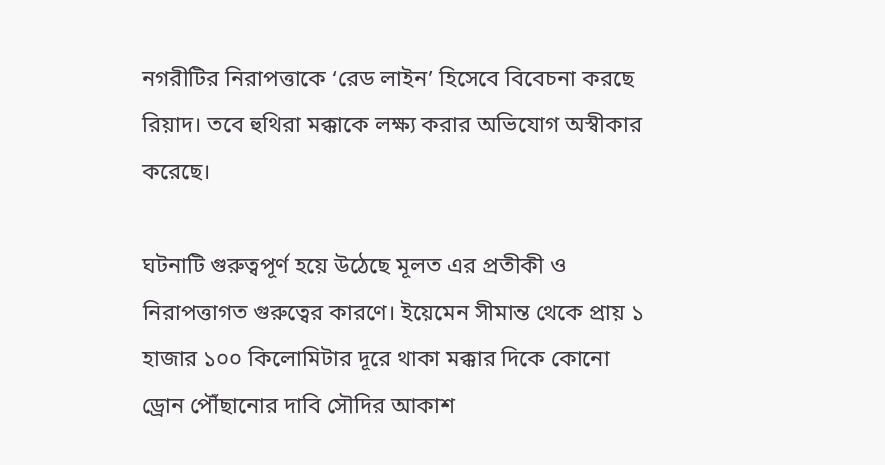নগরীটির নিরাপত্তাকে ‘রেড লাইন’ হিসেবে বিবেচনা করছে রিয়াদ। তবে হুথিরা মক্কাকে লক্ষ্য করার অভিযোগ অস্বীকার করেছে।

ঘটনাটি গুরুত্বপূর্ণ হয়ে উঠেছে মূলত এর প্রতীকী ও নিরাপত্তাগত গুরুত্বের কারণে। ইয়েমেন সীমান্ত থেকে প্রায় ১ হাজার ১০০ কিলোমিটার দূরে থাকা মক্কার দিকে কোনো ড্রোন পৌঁছানোর দাবি সৌদির আকাশ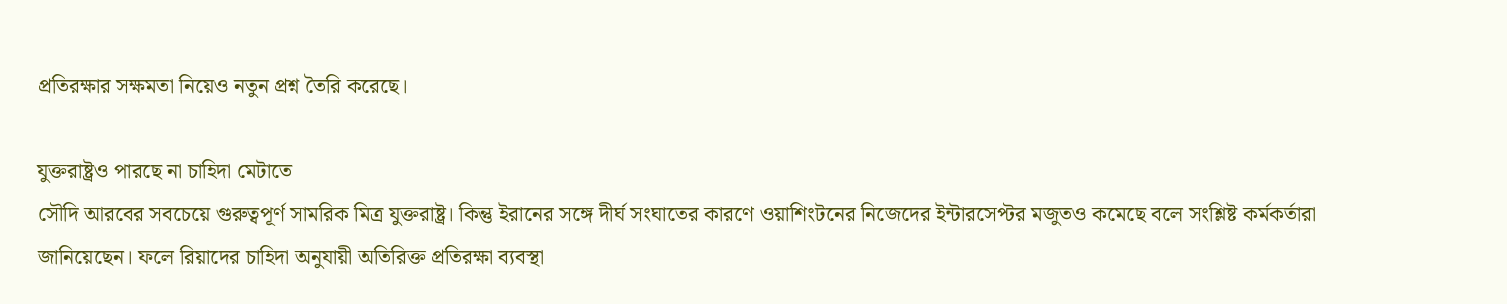প্রতিরক্ষার সক্ষমতা নিয়েও নতুন প্রশ্ন তৈরি করেছে।

যুক্তরাষ্ট্রও পারছে না চাহিদা মেটাতে
সৌদি আরবের সবচেয়ে গুরুত্বপূর্ণ সামরিক মিত্র যুক্তরাষ্ট্র। কিন্তু ইরানের সঙ্গে দীর্ঘ সংঘাতের কারণে ওয়াশিংটনের নিজেদের ইন্টারসেপ্টর মজুতও কমেছে বলে সংশ্লিষ্ট কর্মকর্তারা জানিয়েছেন। ফলে রিয়াদের চাহিদা অনুযায়ী অতিরিক্ত প্রতিরক্ষা ব্যবস্থা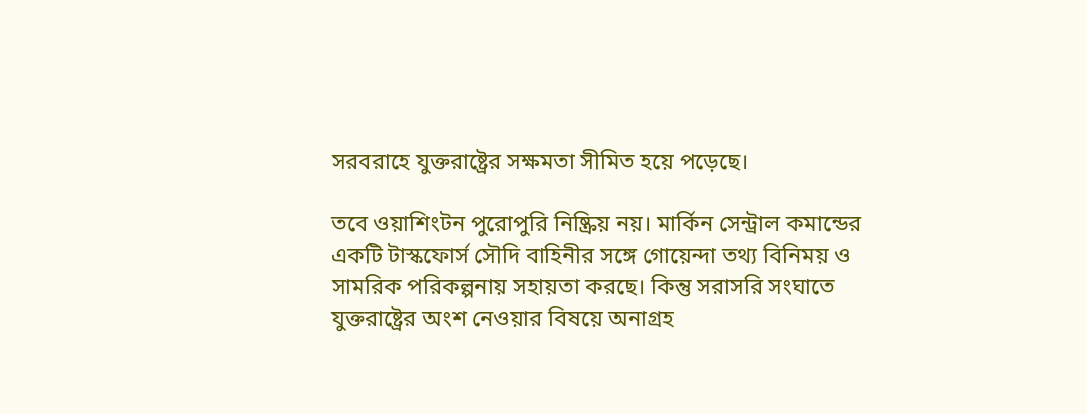সরবরাহে যুক্তরাষ্ট্রের সক্ষমতা সীমিত হয়ে পড়েছে।

তবে ওয়াশিংটন পুরোপুরি নিষ্ক্রিয় নয়। মার্কিন সেন্ট্রাল কমান্ডের একটি টাস্কফোর্স সৌদি বাহিনীর সঙ্গে গোয়েন্দা তথ্য বিনিময় ও সামরিক পরিকল্পনায় সহায়তা করছে। কিন্তু সরাসরি সংঘাতে যুক্তরাষ্ট্রের অংশ নেওয়ার বিষয়ে অনাগ্রহ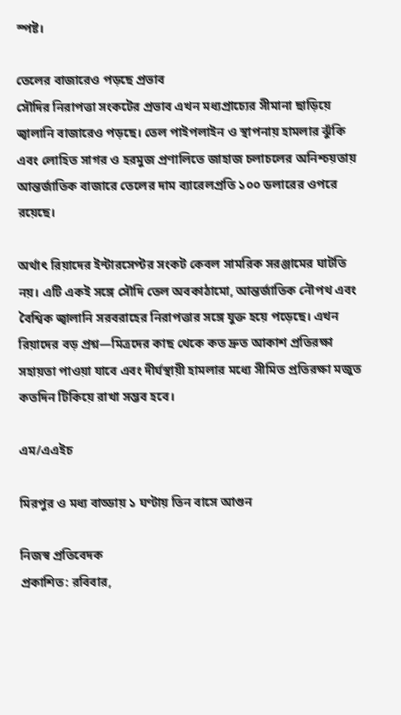স্পষ্ট।

তেলের বাজারেও পড়ছে প্রভাব
সৌদির নিরাপত্তা সংকটের প্রভাব এখন মধ্যপ্রাচ্যের সীমানা ছাড়িয়ে জ্বালানি বাজারেও পড়ছে। তেল পাইপলাইন ও স্থাপনায় হামলার ঝুঁকি এবং লোহিত সাগর ও হরমুজ প্রণালিতে জাহাজ চলাচলের অনিশ্চয়তায় আন্তর্জাতিক বাজারে তেলের দাম ব্যারেলপ্রতি ১০০ ডলারের ওপরে রয়েছে।

অর্থাৎ রিয়াদের ইন্টারসেপ্টর সংকট কেবল সামরিক সরঞ্জামের ঘাটতি নয়। এটি একই সঙ্গে সৌদি তেল অবকাঠামো, আন্তর্জাতিক নৌপথ এবং বৈশ্বিক জ্বালানি সরবরাহের নিরাপত্তার সঙ্গে যুক্ত হয়ে পড়েছে। এখন রিয়াদের বড় প্রশ্ন—মিত্রদের কাছ থেকে কত দ্রুত আকাশ প্রতিরক্ষা সহায়তা পাওয়া যাবে এবং দীর্ঘস্থায়ী হামলার মধ্যে সীমিত প্রতিরক্ষা মজুত কতদিন টিকিয়ে রাখা সম্ভব হবে।

এম/এএইচ

মিরপুর ও মধ্য বাড্ডায় ১ ঘণ্টায় তিন বাসে আগুন

নিজস্ব প্রতিবেদক
প্রকাশিত: রবিবার,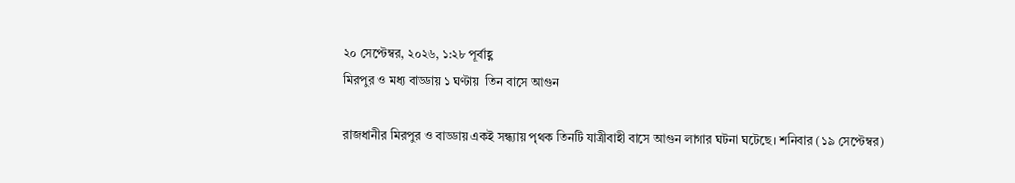২০ সেপ্টেম্বর, ২০২৬, ১:২৮ পূর্বাহ্ণ
মিরপুর ও মধ্য বাড্ডায় ১ ঘণ্টায়  তিন বাসে আগুন

রাজধানীর মিরপুর ও বাড্ডায় একই সন্ধ্যায় পৃথক তিনটি যাত্রীবাহী বাসে আগুন লাগার ঘটনা ঘটেছে। শনিবার (১৯ সেপ্টেম্বর)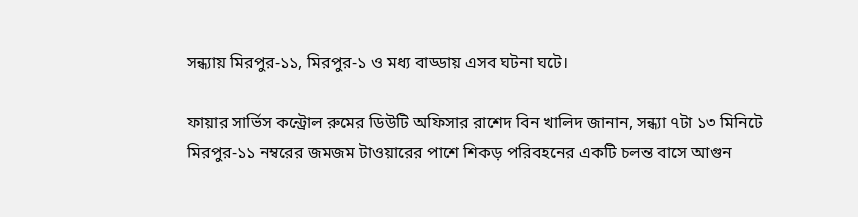সন্ধ্যায় মিরপুর-১১, মিরপুর-১ ও মধ্য বাড্ডায় এসব ঘটনা ঘটে।

ফায়ার সার্ভিস কন্ট্রোল রুমের ডিউটি অফিসার রাশেদ বিন খালিদ জানান, সন্ধ্যা ৭টা ১৩ মিনিটে মিরপুর-১১ নম্বরের জমজম টাওয়ারের পাশে শিকড় পরিবহনের একটি চলন্ত বাসে আগুন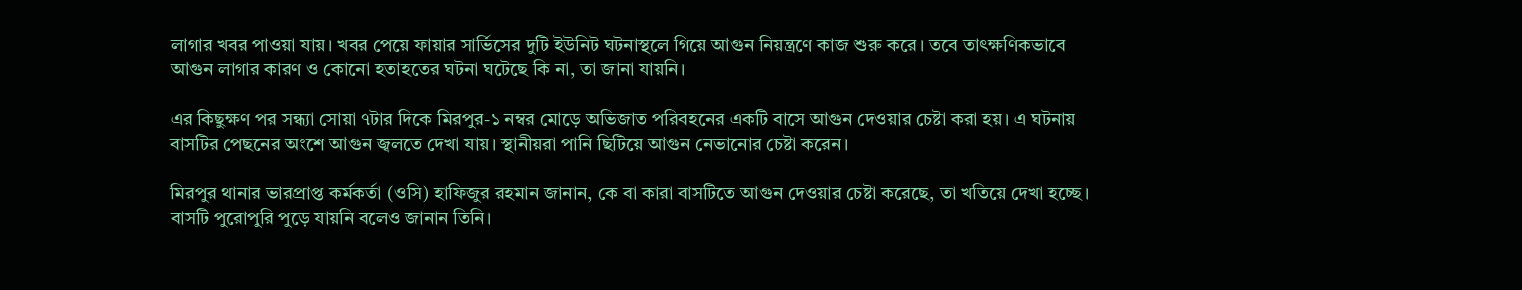লাগার খবর পাওয়া যায়। খবর পেয়ে ফায়ার সার্ভিসের দুটি ইউনিট ঘটনাস্থলে গিয়ে আগুন নিয়ন্ত্রণে কাজ শুরু করে। তবে তাৎক্ষণিকভাবে আগুন লাগার কারণ ও কোনো হতাহতের ঘটনা ঘটেছে কি না, তা জানা যায়নি।

এর কিছুক্ষণ পর সন্ধ্যা সোয়া ৭টার দিকে মিরপুর-১ নম্বর মোড়ে অভিজাত পরিবহনের একটি বাসে আগুন দেওয়ার চেষ্টা করা হয়। এ ঘটনায় বাসটির পেছনের অংশে আগুন জ্বলতে দেখা যায়। স্থানীয়রা পানি ছিটিয়ে আগুন নেভানোর চেষ্টা করেন।

মিরপুর থানার ভারপ্রাপ্ত কর্মকর্তা (ওসি) হাফিজুর রহমান জানান, কে বা কারা বাসটিতে আগুন দেওয়ার চেষ্টা করেছে, তা খতিয়ে দেখা হচ্ছে। বাসটি পুরোপুরি পুড়ে যায়নি বলেও জানান তিনি।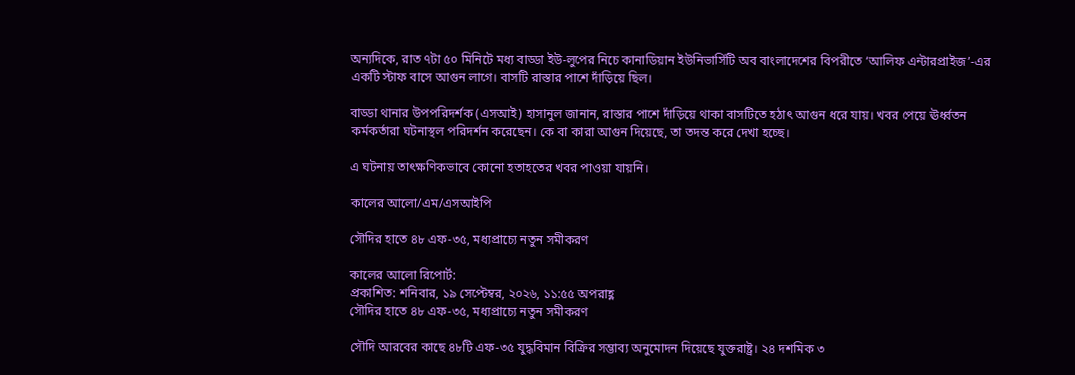অন্যদিকে, রাত ৭টা ৫০ মিনিটে মধ্য বাড্ডা ইউ-লুপের নিচে কানাডিয়ান ইউনিভার্সিটি অব বাংলাদেশের বিপরীতে ‘আলিফ এন্টারপ্রাইজ’-এর একটি স্টাফ বাসে আগুন লাগে। বাসটি রাস্তার পাশে দাঁড়িয়ে ছিল।

বাড্ডা থানার উপপরিদর্শক (এসআই) হাসানুল জানান, রাস্তার পাশে দাঁড়িয়ে থাকা বাসটিতে হঠাৎ আগুন ধরে যায়। খবর পেয়ে ঊর্ধ্বতন কর্মকর্তারা ঘটনাস্থল পরিদর্শন করেছেন। কে বা কারা আগুন দিয়েছে, তা তদন্ত করে দেখা হচ্ছে।

এ ঘটনায় তাৎক্ষণিকভাবে কোনো হতাহতের খবর পাওয়া যায়নি।

কালের আলো/এম/এসআইপি

সৌদির হাতে ৪৮ এফ-৩৫, মধ্যপ্রাচ্যে নতুন সমীকরণ

কালের আলো রিপোর্ট:
প্রকাশিত: শনিবার, ১৯ সেপ্টেম্বর, ২০২৬, ১১:৫৫ অপরাহ্ণ
সৌদির হাতে ৪৮ এফ-৩৫, মধ্যপ্রাচ্যে নতুন সমীকরণ

সৌদি আরবের কাছে ৪৮টি এফ-৩৫ যুদ্ধবিমান বিক্রির সম্ভাব্য অনুমোদন দিয়েছে যুক্তরাষ্ট্র। ২৪ দশমিক ৩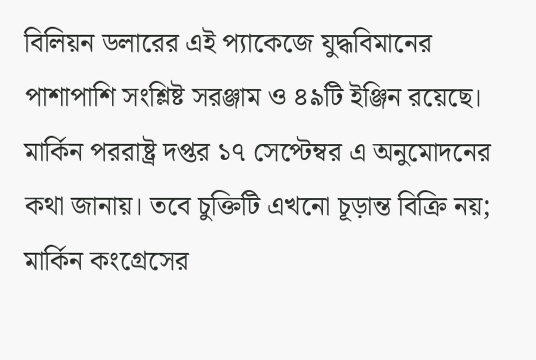বিলিয়ন ডলারের এই প্যাকেজে যুদ্ধবিমানের পাশাপাশি সংশ্লিষ্ট সরঞ্জাম ও ৪৯টি ইঞ্জিন রয়েছে। মার্কিন পররাষ্ট্র দপ্তর ১৭ সেপ্টেম্বর এ অনুমোদনের কথা জানায়। তবে চুক্তিটি এখনো চূড়ান্ত বিক্রি নয়; মার্কিন কংগ্রেসের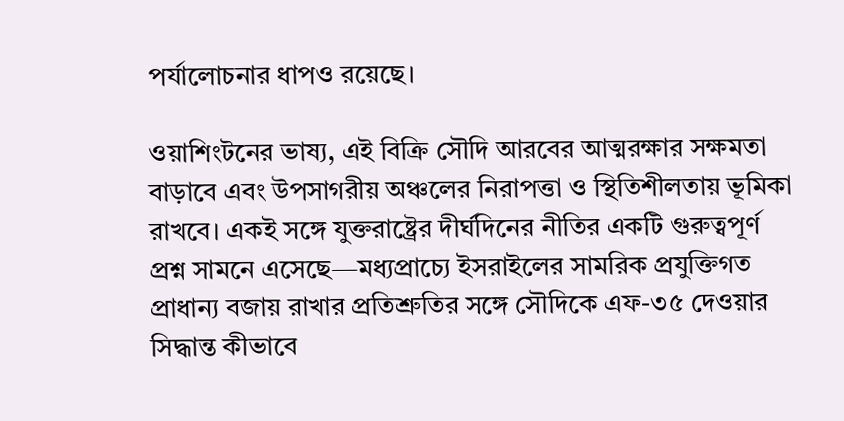পর্যালোচনার ধাপও রয়েছে।

ওয়াশিংটনের ভাষ্য, এই বিক্রি সৌদি আরবের আত্মরক্ষার সক্ষমতা বাড়াবে এবং উপসাগরীয় অঞ্চলের নিরাপত্তা ও স্থিতিশীলতায় ভূমিকা রাখবে। একই সঙ্গে যুক্তরাষ্ট্রের দীর্ঘদিনের নীতির একটি গুরুত্বপূর্ণ প্রশ্ন সামনে এসেছে—মধ্যপ্রাচ্যে ইসরাইলের সামরিক প্রযুক্তিগত প্রাধান্য বজায় রাখার প্রতিশ্রুতির সঙ্গে সৌদিকে এফ-৩৫ দেওয়ার সিদ্ধান্ত কীভাবে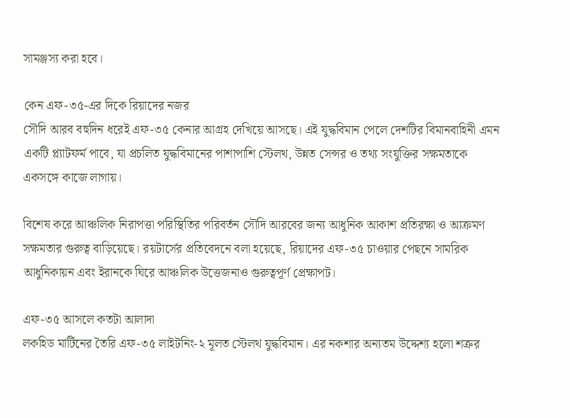সামঞ্জস্য করা হবে।

কেন এফ-৩৫-এর দিকে রিয়াদের নজর
সৌদি আরব বহুদিন ধরেই এফ-৩৫ কেনার আগ্রহ দেখিয়ে আসছে। এই যুদ্ধবিমান পেলে দেশটির বিমানবাহিনী এমন একটি প্ল্যাটফর্ম পাবে, যা প্রচলিত যুদ্ধবিমানের পাশাপাশি স্টেলথ, উন্নত সেন্সর ও তথ্য সংযুক্তির সক্ষমতাকে একসঙ্গে কাজে লাগায়।

বিশেষ করে আঞ্চলিক নিরাপত্তা পরিস্থিতির পরিবর্তন সৌদি আরবের জন্য আধুনিক আকাশ প্রতিরক্ষা ও আক্রমণ সক্ষমতার গুরুত্ব বাড়িয়েছে। রয়টার্সের প্রতিবেদনে বলা হয়েছে, রিয়াদের এফ-৩৫ চাওয়ার পেছনে সামরিক আধুনিকায়ন এবং ইরানকে ঘিরে আঞ্চলিক উত্তেজনাও গুরুত্বপূর্ণ প্রেক্ষাপট।

এফ-৩৫ আসলে কতটা আলাদা
লকহিড মার্টিনের তৈরি এফ-৩৫ লাইটনিং-২ মূলত স্টেলথ যুদ্ধবিমান। এর নকশার অন্যতম উদ্দেশ্য হলো শত্রুর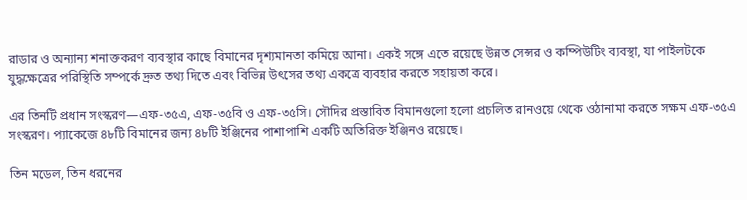রাডার ও অন্যান্য শনাক্তকরণ ব্যবস্থার কাছে বিমানের দৃশ্যমানতা কমিয়ে আনা। একই সঙ্গে এতে রয়েছে উন্নত সেন্সর ও কম্পিউটিং ব্যবস্থা, যা পাইলটকে যুদ্ধক্ষেত্রের পরিস্থিতি সম্পর্কে দ্রুত তথ্য দিতে এবং বিভিন্ন উৎসের তথ্য একত্রে ব্যবহার করতে সহায়তা করে।

এর তিনটি প্রধান সংস্করণ—এফ-৩৫এ, এফ-৩৫বি ও এফ-৩৫সি। সৌদির প্রস্তাবিত বিমানগুলো হলো প্রচলিত রানওয়ে থেকে ওঠানামা করতে সক্ষম এফ-৩৫এ সংস্করণ। প্যাকেজে ৪৮টি বিমানের জন্য ৪৮টি ইঞ্জিনের পাশাপাশি একটি অতিরিক্ত ইঞ্জিনও রয়েছে।

তিন মডেল, তিন ধরনের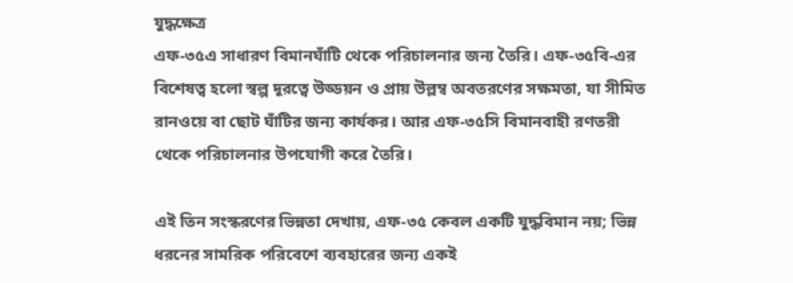যুদ্ধক্ষেত্র
এফ-৩৫এ সাধারণ বিমানঘাঁটি থেকে পরিচালনার জন্য তৈরি। এফ-৩৫বি-এর বিশেষত্ব হলো স্বল্প দূরত্বে উড্ডয়ন ও প্রায় উল্লম্ব অবতরণের সক্ষমতা, যা সীমিত রানওয়ে বা ছোট ঘাঁটির জন্য কার্যকর। আর এফ-৩৫সি বিমানবাহী রণতরী থেকে পরিচালনার উপযোগী করে তৈরি।

এই তিন সংস্করণের ভিন্নতা দেখায়, এফ-৩৫ কেবল একটি যুদ্ধবিমান নয়; ভিন্ন ধরনের সামরিক পরিবেশে ব্যবহারের জন্য একই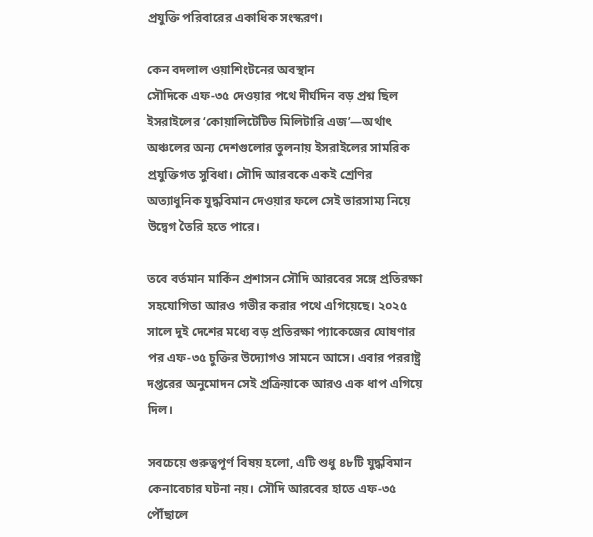প্রযুক্তি পরিবারের একাধিক সংস্করণ।

কেন বদলাল ওয়াশিংটনের অবস্থান
সৌদিকে এফ-৩৫ দেওয়ার পথে দীর্ঘদিন বড় প্রশ্ন ছিল ইসরাইলের ‘কোয়ালিটেটিভ মিলিটারি এজ’—অর্থাৎ অঞ্চলের অন্য দেশগুলোর তুলনায় ইসরাইলের সামরিক প্রযুক্তিগত সুবিধা। সৌদি আরবকে একই শ্রেণির অত্যাধুনিক যুদ্ধবিমান দেওয়ার ফলে সেই ভারসাম্য নিয়ে উদ্বেগ তৈরি হতে পারে।

তবে বর্তমান মার্কিন প্রশাসন সৌদি আরবের সঙ্গে প্রতিরক্ষা সহযোগিতা আরও গভীর করার পথে এগিয়েছে। ২০২৫ সালে দুই দেশের মধ্যে বড় প্রতিরক্ষা প্যাকেজের ঘোষণার পর এফ-৩৫ চুক্তির উদ্যোগও সামনে আসে। এবার পররাষ্ট্র দপ্তরের অনুমোদন সেই প্রক্রিয়াকে আরও এক ধাপ এগিয়ে দিল।

সবচেয়ে গুরুত্বপূর্ণ বিষয় হলো, এটি শুধু ৪৮টি যুদ্ধবিমান কেনাবেচার ঘটনা নয়। সৌদি আরবের হাতে এফ-৩৫ পৌঁছালে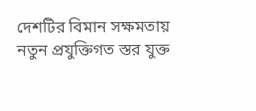দেশটির বিমান সক্ষমতায় নতুন প্রযুক্তিগত স্তর যুক্ত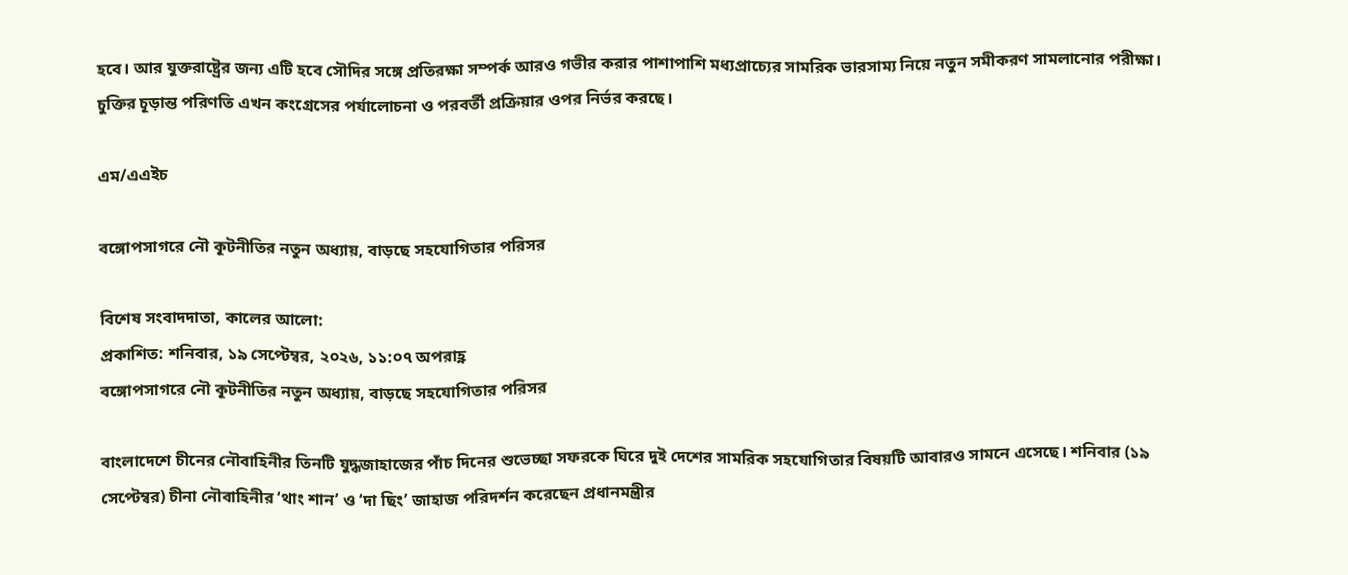হবে। আর যুক্তরাষ্ট্রের জন্য এটি হবে সৌদির সঙ্গে প্রতিরক্ষা সম্পর্ক আরও গভীর করার পাশাপাশি মধ্যপ্রাচ্যের সামরিক ভারসাম্য নিয়ে নতুন সমীকরণ সামলানোর পরীক্ষা। চুক্তির চূড়ান্ত পরিণতি এখন কংগ্রেসের পর্যালোচনা ও পরবর্তী প্রক্রিয়ার ওপর নির্ভর করছে।

এম/এএইচ

বঙ্গোপসাগরে নৌ কূটনীতির নতুন অধ্যায়, বাড়ছে সহযোগিতার পরিসর

বিশেষ সংবাদদাতা, কালের আলো:
প্রকাশিত: শনিবার, ১৯ সেপ্টেম্বর, ২০২৬, ১১:০৭ অপরাহ্ণ
বঙ্গোপসাগরে নৌ কূটনীতির নতুন অধ্যায়, বাড়ছে সহযোগিতার পরিসর

বাংলাদেশে চীনের নৌবাহিনীর তিনটি যুদ্ধজাহাজের পাঁচ দিনের শুভেচ্ছা সফরকে ঘিরে দুই দেশের সামরিক সহযোগিতার বিষয়টি আবারও সামনে এসেছে। শনিবার (১৯ সেপ্টেম্বর) চীনা নৌবাহিনীর ‘থাং শান’ ও ‘দা ছিং’ জাহাজ পরিদর্শন করেছেন প্রধানমন্ত্রীর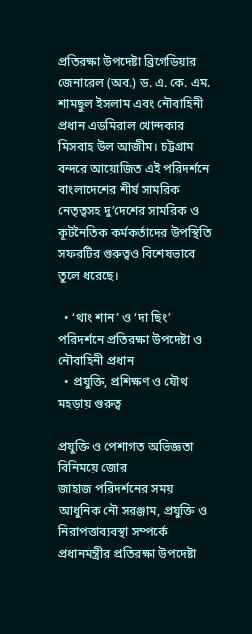প্রতিরক্ষা উপদেষ্টা ব্রিগেডিয়ার জেনারেল (অব.) ড. এ. কে. এম. শামছুল ইসলাম এবং নৌবাহিনী প্রধান এডমিরাল খোন্দকার মিসবাহ উল আজীম। চট্টগ্রাম বন্দরে আয়োজিত এই পরিদর্শনে বাংলাদেশের শীর্ষ সামরিক নেতৃত্বসহ দু’দেশের সামরিক ও কূটনৈতিক কর্মকর্তাদের উপস্থিতি সফরটির গুরুত্বও বিশেষভাবে তুলে ধরেছে।

  • ‘থাং শান’ ও ‘দা ছিং’ পরিদর্শনে প্রতিরক্ষা উপদেষ্টা ও নৌবাহিনী প্রধান
  • প্রযুক্তি, প্রশিক্ষণ ও যৌথ মহড়ায় গুরুত্ব

প্রযুক্তি ও পেশাগত অভিজ্ঞতা বিনিময়ে জোর
জাহাজ পরিদর্শনের সময় আধুনিক নৌ সরঞ্জাম, প্রযুক্তি ও নিরাপত্তাব্যবস্থা সম্পর্কে প্রধানমন্ত্রীর প্রতিরক্ষা উপদেষ্টা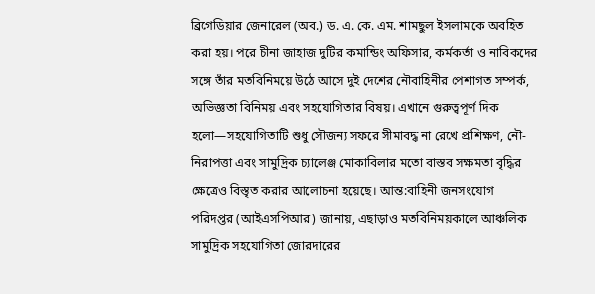ব্রিগেডিয়ার জেনারেল (অব.) ড. এ. কে. এম. শামছুল ইসলামকে অবহিত করা হয়। পরে চীনা জাহাজ দুটির কমান্ডিং অফিসার, কর্মকর্তা ও নাবিকদের সঙ্গে তাঁর মতবিনিময়ে উঠে আসে দুই দেশের নৌবাহিনীর পেশাগত সম্পর্ক, অভিজ্ঞতা বিনিময় এবং সহযোগিতার বিষয়। এখানে গুরুত্বপূর্ণ দিক হলো—সহযোগিতাটি শুধু সৌজন্য সফরে সীমাবদ্ধ না রেখে প্রশিক্ষণ, নৌ-নিরাপত্তা এবং সামুদ্রিক চ্যালেঞ্জ মোকাবিলার মতো বাস্তব সক্ষমতা বৃদ্ধির ক্ষেত্রেও বিস্তৃত করার আলোচনা হয়েছে। আন্ত:বাহিনী জনসংযোগ পরিদপ্তর (আইএসপিআর) জানায়, এছাড়াও মতবিনিময়কালে আঞ্চলিক সামুদ্রিক সহযোগিতা জোরদারের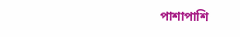পাশাপাশি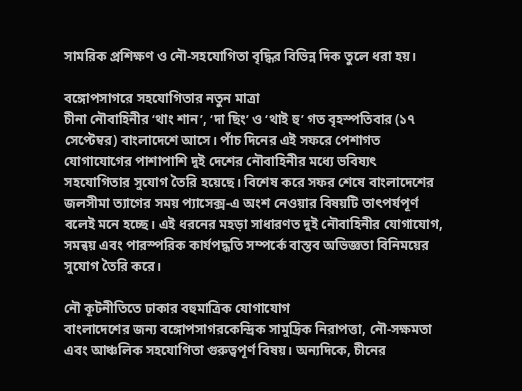সামরিক প্রশিক্ষণ ও নৌ-সহযোগিতা বৃদ্ধির বিভিন্ন দিক তুলে ধরা হয়।

বঙ্গোপসাগরে সহযোগিতার নতুন মাত্রা
চীনা নৌবাহিনীর ‘থাং শান’, ‘দা ছিং’ ও ‘থাই হু’ গত বৃহস্পতিবার (১৭ সেপ্টেম্বর) বাংলাদেশে আসে। পাঁচ দিনের এই সফরে পেশাগত যোগাযোগের পাশাপাশি দুই দেশের নৌবাহিনীর মধ্যে ভবিষ্যৎ সহযোগিতার সুযোগ তৈরি হয়েছে। বিশেষ করে সফর শেষে বাংলাদেশের জলসীমা ত্যাগের সময় প্যাসেক্স-এ অংশ নেওয়ার বিষয়টি তাৎপর্যপূর্ণ বলেই মনে হচ্ছে। এই ধরনের মহড়া সাধারণত দুই নৌবাহিনীর যোগাযোগ, সমন্বয় এবং পারস্পরিক কার্যপদ্ধতি সম্পর্কে বাস্তব অভিজ্ঞতা বিনিময়ের সুযোগ তৈরি করে।

নৌ কূটনীতিতে ঢাকার বহুমাত্রিক যোগাযোগ
বাংলাদেশের জন্য বঙ্গোপসাগরকেন্দ্রিক সামুদ্রিক নিরাপত্তা, নৌ-সক্ষমতা এবং আঞ্চলিক সহযোগিতা গুরুত্বপূর্ণ বিষয়। অন্যদিকে, চীনের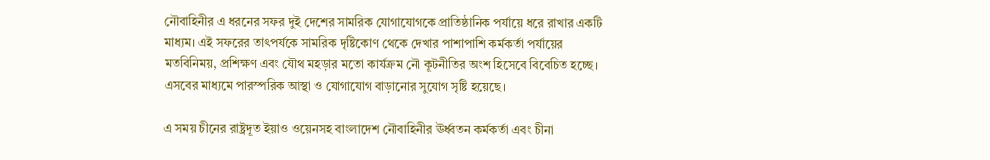নৌবাহিনীর এ ধরনের সফর দুই দেশের সামরিক যোগাযোগকে প্রাতিষ্ঠানিক পর্যায়ে ধরে রাখার একটি মাধ্যম। এই সফরের তাৎপর্যকে সামরিক দৃষ্টিকোণ থেকে দেখার পাশাপাশি কর্মকর্তা পর্যায়ের মতবিনিময়, প্রশিক্ষণ এবং যৌথ মহড়ার মতো কার্যক্রম নৌ কূটনীতির অংশ হিসেবে বিবেচিত হচ্ছে। এসবের মাধ্যমে পারস্পরিক আস্থা ও যোগাযোগ বাড়ানোর সুযোগ সৃষ্টি হয়েছে।

এ সময় চীনের রাষ্ট্রদূত ইয়াও ওয়েনসহ বাংলাদেশ নৌবাহিনীর ঊর্ধ্বতন কর্মকর্তা এবং চীনা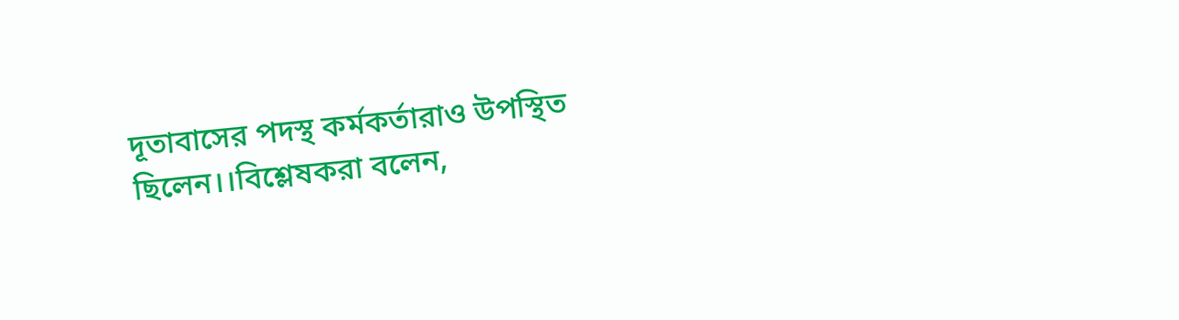দূতাবাসের পদস্থ কর্মকর্তারাও উপস্থিত ছিলেন।।বিশ্লেষকরা বলেন,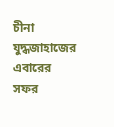চীনা যুদ্ধজাহাজের এবারের সফর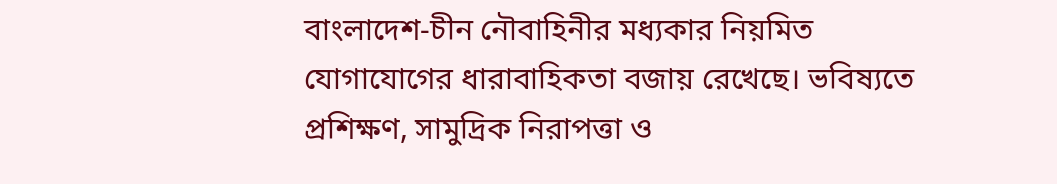বাংলাদেশ-চীন নৌবাহিনীর মধ্যকার নিয়মিত যোগাযোগের ধারাবাহিকতা বজায় রেখেছে। ভবিষ্যতে প্রশিক্ষণ, সামুদ্রিক নিরাপত্তা ও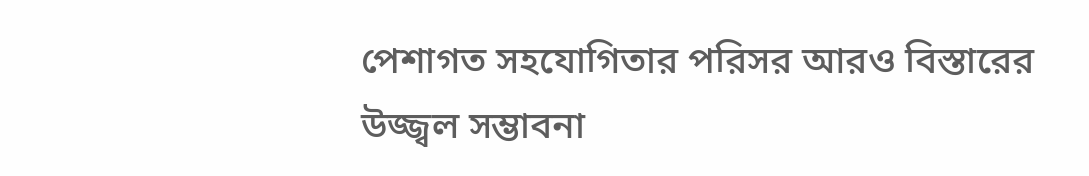পেশাগত সহযোগিতার পরিসর আরও বিস্তারের উজ্জ্বল সম্ভাবনা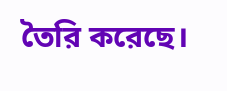তৈরি করেছে।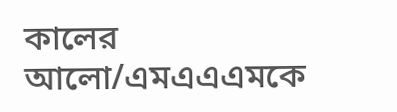কালের আলো/এমএএএমকে